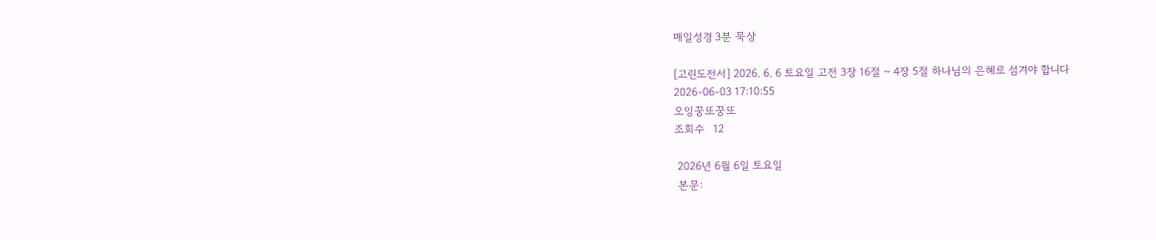매일성경 3분 묵상

[고린도전서] 2026. 6. 6 토요일 고전 3장 16절 ~ 4장 5절 하나님의 은혜로 섬겨야 합니다
2026-06-03 17:10:55
오잉꿍또꿍또
조회수   12

 2026년 6월 6일 토요일
 본문: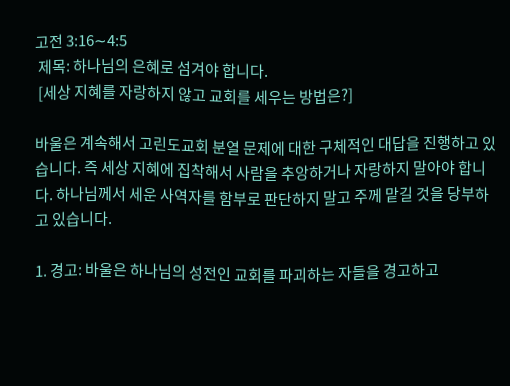고전 3:16∼4:5
 제목: 하나님의 은혜로 섬겨야 합니다.
 [세상 지혜를 자랑하지 않고 교회를 세우는 방법은?]

바울은 계속해서 고린도교회 분열 문제에 대한 구체적인 대답을 진행하고 있습니다. 즉 세상 지혜에 집착해서 사람을 추앙하거나 자랑하지 말아야 합니다. 하나님께서 세운 사역자를 함부로 판단하지 말고 주께 맡길 것을 당부하고 있습니다.

1. 경고: 바울은 하나님의 성전인 교회를 파괴하는 자들을 경고하고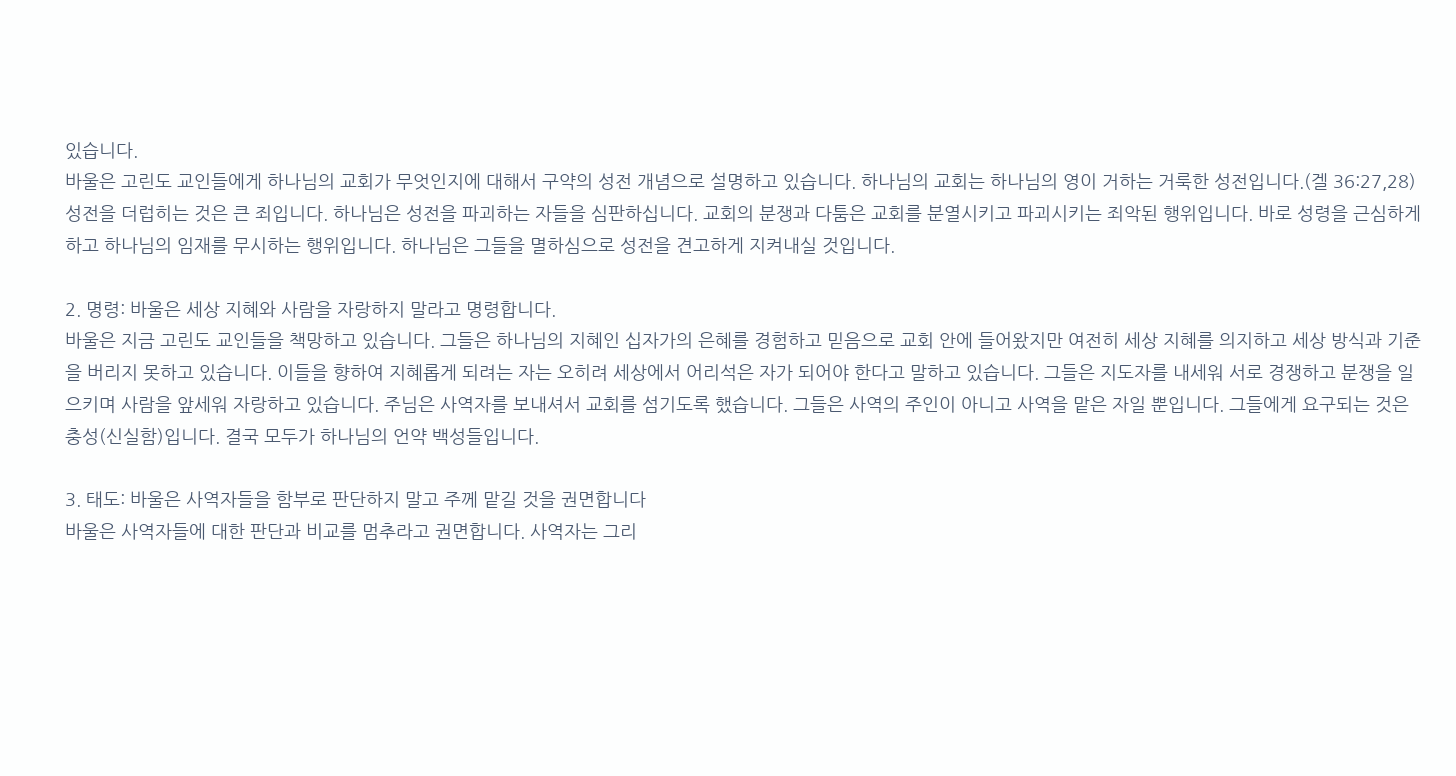있습니다.
바울은 고린도 교인들에게 하나님의 교회가 무엇인지에 대해서 구약의 성전 개념으로 설명하고 있습니다. 하나님의 교회는 하나님의 영이 거하는 거룩한 성전입니다.(겔 36:27,28) 성전을 더럽히는 것은 큰 죄입니다. 하나님은 성전을 파괴하는 자들을 심판하십니다. 교회의 분쟁과 다툼은 교회를 분열시키고 파괴시키는 죄악된 행위입니다. 바로 성령을 근심하게 하고 하나님의 임재를 무시하는 행위입니다. 하나님은 그들을 멸하심으로 성전을 견고하게 지켜내실 것입니다.

2. 명령: 바울은 세상 지혜와 사람을 자랑하지 말라고 명령합니다.
바울은 지금 고린도 교인들을 책망하고 있습니다. 그들은 하나님의 지혜인 십자가의 은혜를 경험하고 믿음으로 교회 안에 들어왔지만 여전히 세상 지혜를 의지하고 세상 방식과 기준을 버리지 못하고 있습니다. 이들을 향하여 지혜롭게 되려는 자는 오히려 세상에서 어리석은 자가 되어야 한다고 말하고 있습니다. 그들은 지도자를 내세워 서로 경쟁하고 분쟁을 일으키며 사람을 앞세워 자랑하고 있습니다. 주님은 사역자를 보내셔서 교회를 섬기도록 했습니다. 그들은 사역의 주인이 아니고 사역을 맡은 자일 뿐입니다. 그들에게 요구되는 것은 충성(신실함)입니다. 결국 모두가 하나님의 언약 백성들입니다.

3. 태도: 바울은 사역자들을 함부로 판단하지 말고 주께 맡길 것을 권면합니다
바울은 사역자들에 대한 판단과 비교를 멈추라고 권면합니다. 사역자는 그리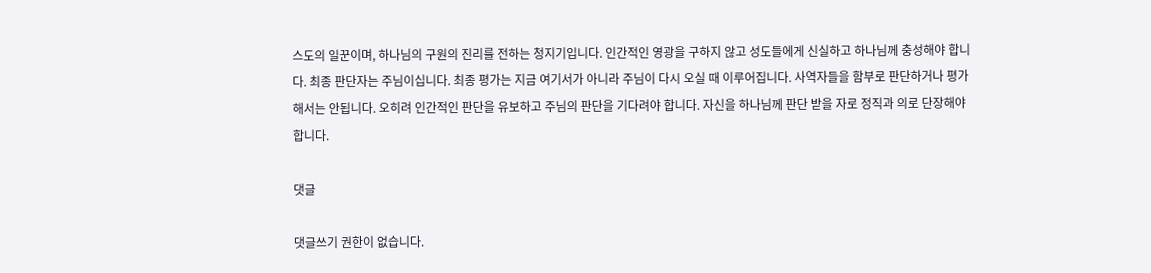스도의 일꾼이며, 하나님의 구원의 진리를 전하는 청지기입니다. 인간적인 영광을 구하지 않고 성도들에게 신실하고 하나님께 충성해야 합니다. 최종 판단자는 주님이십니다. 최종 평가는 지금 여기서가 아니라 주님이 다시 오실 때 이루어집니다. 사역자들을 함부로 판단하거나 평가해서는 안됩니다. 오히려 인간적인 판단을 유보하고 주님의 판단을 기다려야 합니다. 자신을 하나님께 판단 받을 자로 정직과 의로 단장해야 합니다.

댓글

댓글쓰기 권한이 없습니다.